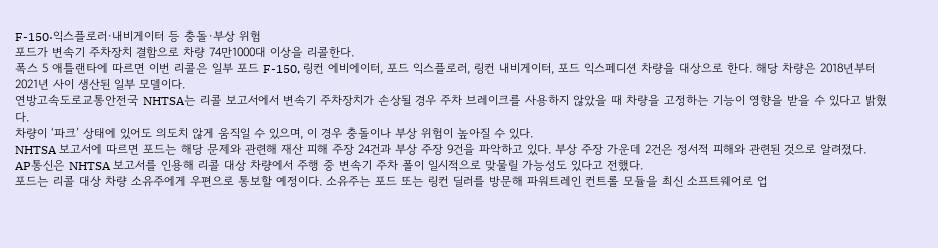F-150·익스플로러·내비게이터 등 충돌·부상 위험
포드가 변속기 주차장치 결함으로 차량 74만1000대 이상을 리콜한다.
폭스 5 애틀랜타에 따르면 이번 리콜은 일부 포드 F-150, 링컨 에비에이터, 포드 익스플로러, 링컨 내비게이터, 포드 익스페디션 차량을 대상으로 한다. 해당 차량은 2018년부터 2021년 사이 생산된 일부 모델이다.
연방고속도로교통안전국 NHTSA는 리콜 보고서에서 변속기 주차장치가 손상될 경우 주차 브레이크를 사용하지 않았을 때 차량을 고정하는 기능이 영향을 받을 수 있다고 밝혔다.
차량이 ‘파크’ 상태에 있어도 의도치 않게 움직일 수 있으며, 이 경우 충돌이나 부상 위험이 높아질 수 있다.
NHTSA 보고서에 따르면 포드는 해당 문제와 관련해 재산 피해 주장 24건과 부상 주장 9건을 파악하고 있다. 부상 주장 가운데 2건은 정서적 피해와 관련된 것으로 알려졌다.
AP통신은 NHTSA 보고서를 인용해 리콜 대상 차량에서 주행 중 변속기 주차 폴이 일시적으로 맞물릴 가능성도 있다고 전했다.
포드는 리콜 대상 차량 소유주에게 우편으로 통보할 예정이다. 소유주는 포드 또는 링컨 딜러를 방문해 파워트레인 컨트롤 모듈을 최신 소프트웨어로 업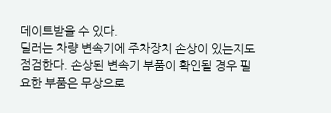데이트받을 수 있다.
딜러는 차량 변속기에 주차장치 손상이 있는지도 점검한다. 손상된 변속기 부품이 확인될 경우 필요한 부품은 무상으로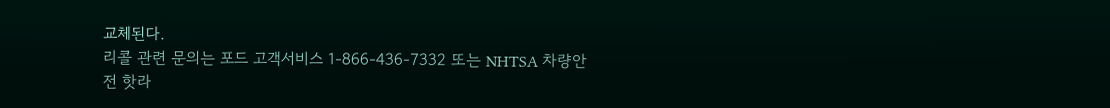교체된다.
리콜 관련 문의는 포드 고객서비스 1-866-436-7332 또는 NHTSA 차량안전 핫라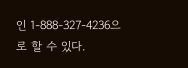인 1-888-327-4236으로 할 수 있다.